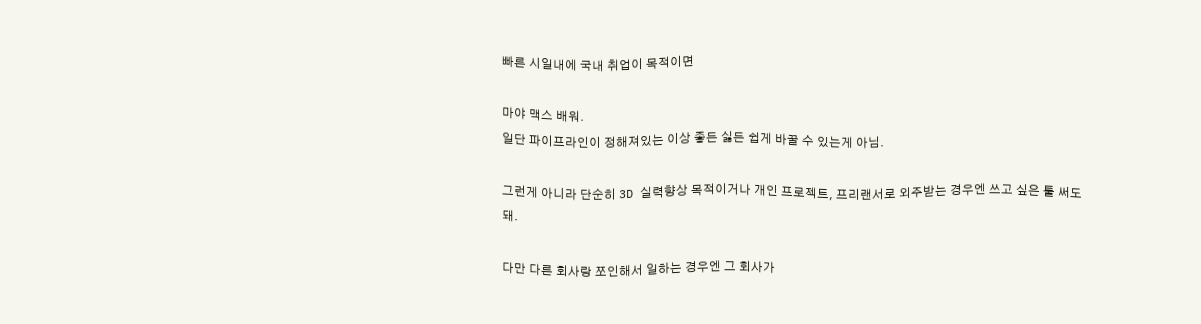빠른 시일내에 국내 취업이 목적이면

마야 맥스 배워.
일단 파이프라인이 정해져있는 이상 좋든 싫든 쉽게 바꿀 수 있는게 아님.

그런게 아니라 단순히 3D 실력향상 목적이거나 개인 프로젝트, 프리랜서로 외주받는 경우엔 쓰고 싶은 툴 써도 돼.

다만 다른 회사랑 쪼인해서 일하는 경우엔 그 회사가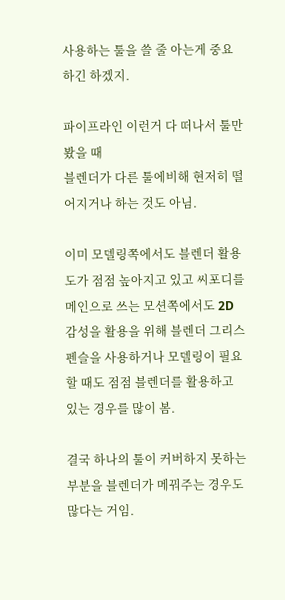사용하는 툴을 쓸 줄 아는게 중요하긴 하겠지.

파이프라인 이런거 다 떠나서 툴만 봤을 때
블렌더가 다른 툴에비해 현저히 떨어지거나 하는 것도 아님.

이미 모델링쪽에서도 블렌더 활용도가 점점 높아지고 있고 씨포디를 메인으로 쓰는 모션쪽에서도 2D감성을 활용을 위해 블렌더 그리스펜슬을 사용하거나 모델링이 필요할 때도 점점 블렌더를 활용하고 있는 경우를 많이 봄.

결국 하나의 툴이 커버하지 못하는 부분을 블렌더가 메꿔주는 경우도 많다는 거임.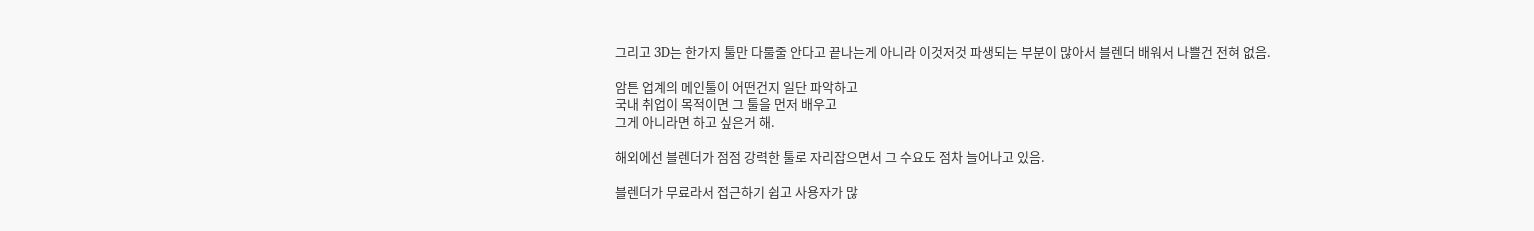그리고 3D는 한가지 툴만 다룰줄 안다고 끝나는게 아니라 이것저것 파생되는 부분이 많아서 블렌더 배워서 나쁠건 전혀 없음.

암튼 업계의 메인툴이 어떤건지 일단 파악하고
국내 취업이 목적이면 그 툴을 먼저 배우고
그게 아니라면 하고 싶은거 해.

해외에선 블렌더가 점점 강력한 툴로 자리잡으면서 그 수요도 점차 늘어나고 있음.

블렌더가 무료라서 접근하기 쉽고 사용자가 많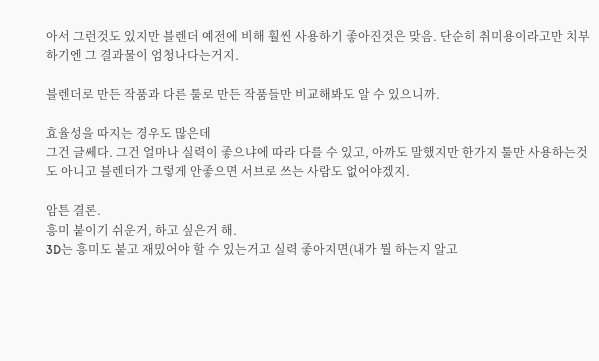아서 그런것도 있지만 블렌더 예전에 비해 훨씬 사용하기 좋아진것은 맞음. 단순히 취미용이라고만 치부하기엔 그 결과물이 엄청나다는거지.

블렌더로 만든 작품과 다른 툴로 만든 작품들만 비교해봐도 알 수 있으니까.

효율성을 따지는 경우도 많은데
그건 글쎄다. 그건 얼마나 실력이 좋으냐에 따라 다를 수 있고, 아까도 말했지만 한가지 툴만 사용하는것도 아니고 블렌더가 그렇게 안좋으면 서브로 쓰는 사람도 없어야겠지.

암튼 결론.
흥미 붙이기 쉬운거, 하고 싶은거 해.
3D는 흥미도 붙고 재밌어야 할 수 있는거고 실력 좋아지면(내가 뭘 하는지 알고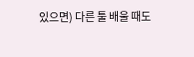있으면) 다른 툴 배울 때도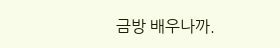금방 배우나까.